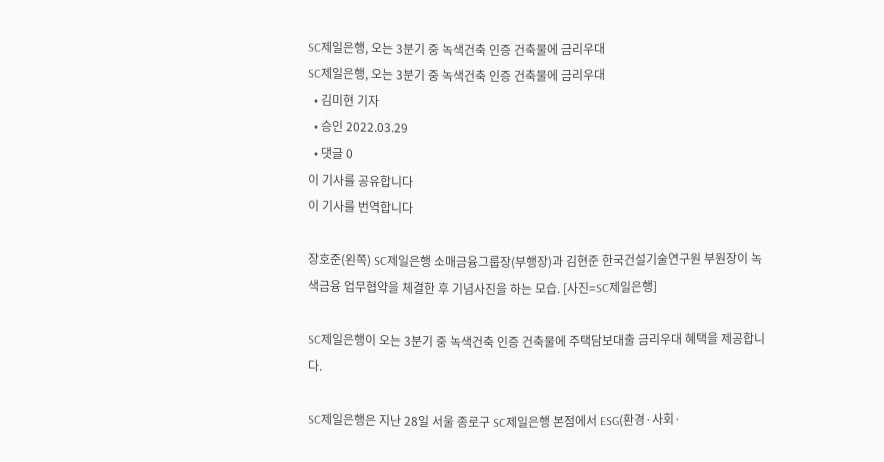SC제일은행, 오는 3분기 중 녹색건축 인증 건축물에 금리우대
SC제일은행, 오는 3분기 중 녹색건축 인증 건축물에 금리우대
  • 김미현 기자
  • 승인 2022.03.29
  • 댓글 0
이 기사를 공유합니다
이 기사를 번역합니다

장호준(왼쪽) SC제일은행 소매금융그룹장(부행장)과 김현준 한국건설기술연구원 부원장이 녹색금융 업무협약을 체결한 후 기념사진을 하는 모습. [사진=SC제일은행]

SC제일은행이 오는 3분기 중 녹색건축 인증 건축물에 주택담보대출 금리우대 혜택을 제공합니다.

SC제일은행은 지난 28일 서울 종로구 SC제일은행 본점에서 ESG(환경·사회·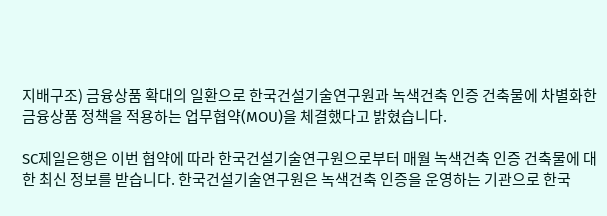지배구조) 금융상품 확대의 일환으로 한국건설기술연구원과 녹색건축 인증 건축물에 차별화한 금융상품 정책을 적용하는 업무협약(MOU)을 체결했다고 밝혔습니다.

SC제일은행은 이번 협약에 따라 한국건설기술연구원으로부터 매월 녹색건축 인증 건축물에 대한 최신 정보를 받습니다. 한국건설기술연구원은 녹색건축 인증을 운영하는 기관으로 한국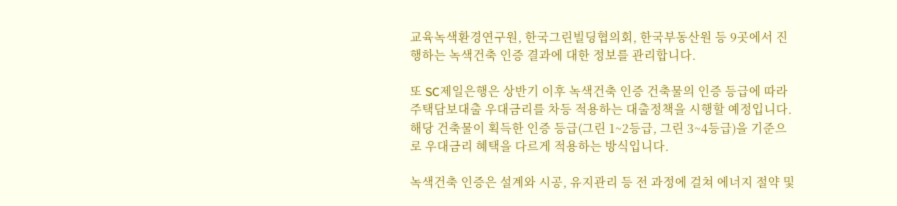교육녹색환경연구원, 한국그린빌딩협의회, 한국부동산원 등 9곳에서 진행하는 녹색건축 인증 결과에 대한 정보를 관리합니다.

또 SC제일은행은 상반기 이후 녹색건축 인증 건축물의 인증 등급에 따라 주택담보대출 우대금리를 차등 적용하는 대출정책을 시행할 예정입니다. 해당 건축물이 획득한 인증 등급(그린 1~2등급, 그린 3~4등급)을 기준으로 우대금리 혜택을 다르게 적용하는 방식입니다.

녹색건축 인증은 설계와 시공, 유지관리 등 전 과정에 걸쳐 에너지 절약 및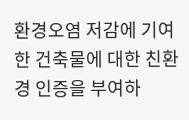환경오염 저감에 기여한 건축물에 대한 친환경 인증을 부여하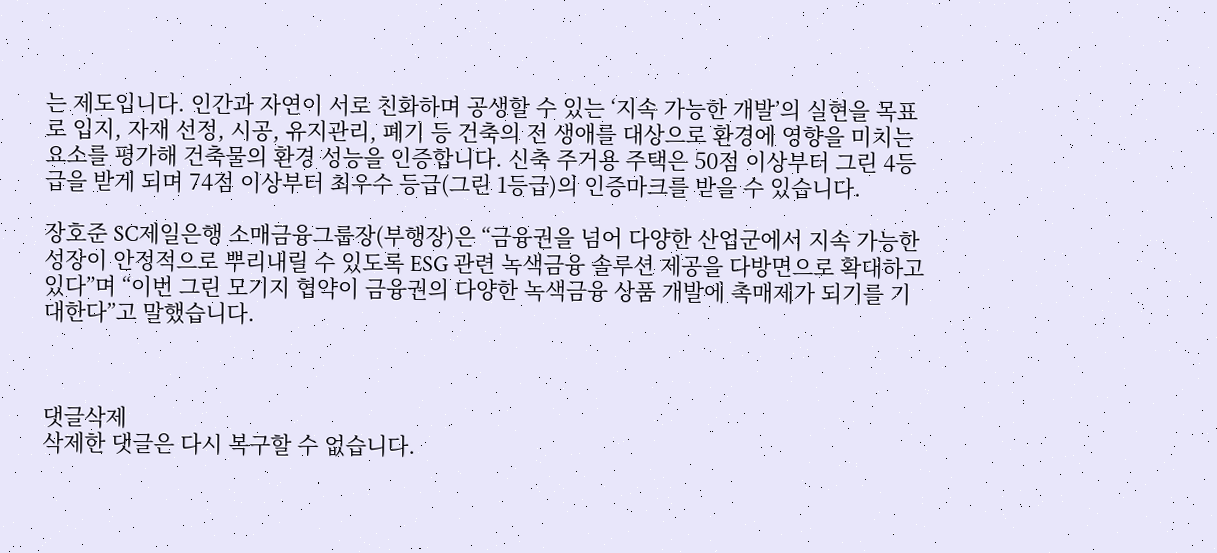는 제도입니다. 인간과 자연이 서로 친화하며 공생할 수 있는 ‘지속 가능한 개발’의 실현을 목표로 입지, 자재 선정, 시공, 유지관리, 폐기 등 건축의 전 생애를 대상으로 환경에 영향을 미치는 요소를 평가해 건축물의 환경 성능을 인증합니다. 신축 주거용 주택은 50점 이상부터 그린 4등급을 받게 되며 74점 이상부터 최우수 등급(그린 1등급)의 인증마크를 받을 수 있습니다.

장호준 SC제일은행 소매금융그룹장(부행장)은 “금융권을 넘어 다양한 산업군에서 지속 가능한 성장이 안정적으로 뿌리내릴 수 있도록 ESG 관련 녹색금융 솔루션 제공을 다방면으로 확대하고 있다”며 “이번 그린 모기지 협약이 금융권의 다양한 녹색금융 상품 개발에 촉매제가 되기를 기대한다”고 말했습니다.



댓글삭제
삭제한 댓글은 다시 복구할 수 없습니다.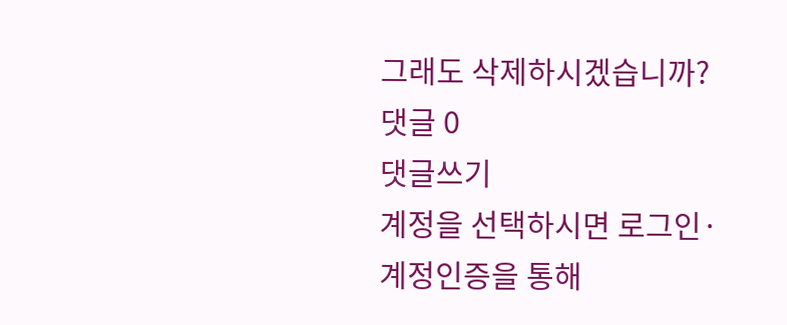그래도 삭제하시겠습니까?
댓글 0
댓글쓰기
계정을 선택하시면 로그인·계정인증을 통해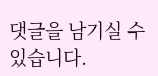댓글을 남기실 수 있습니다.